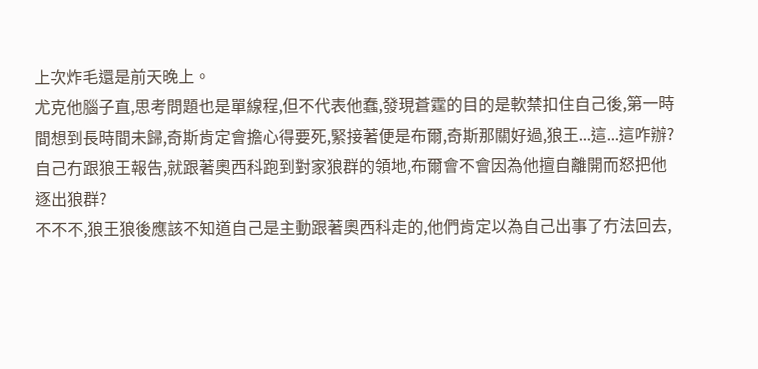上次炸毛還是前天晚上。
尤克他腦子直,思考問題也是單線程,但不代表他蠢,發現蒼霆的目的是軟禁扣住自己後,第一時間想到長時間未歸,奇斯肯定會擔心得要死,緊接著便是布爾,奇斯那關好過,狼王...這...這咋辦?
自己冇跟狼王報告,就跟著奧西科跑到對家狼群的領地,布爾會不會因為他擅自離開而怒把他逐出狼群?
不不不,狼王狼後應該不知道自己是主動跟著奧西科走的,他們肯定以為自己出事了冇法回去,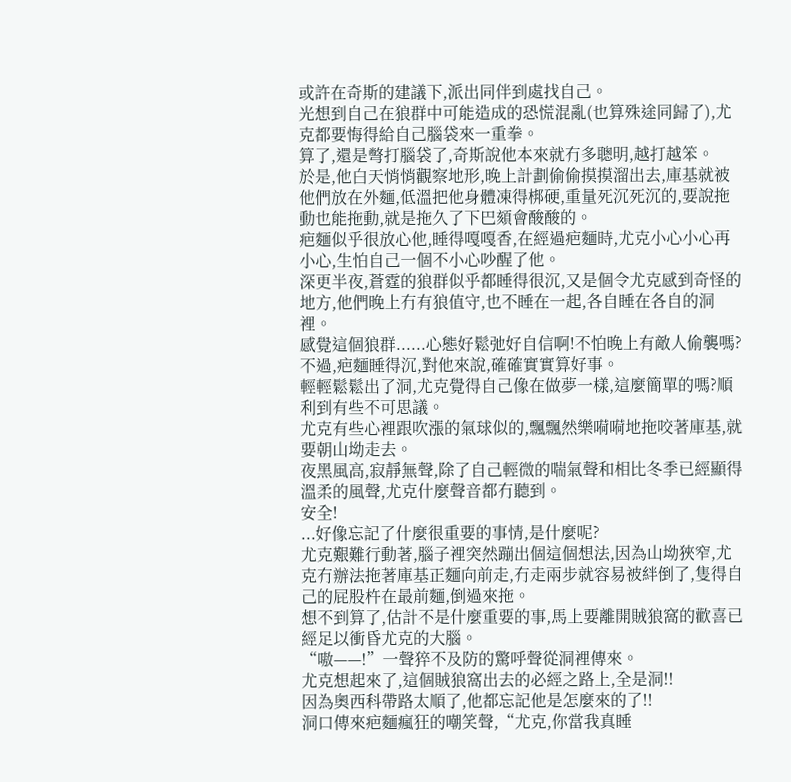或許在奇斯的建議下,派出同伴到處找自己。
光想到自己在狼群中可能造成的恐慌混亂(也算殊途同歸了),尤克都要悔得給自己腦袋來一重拳。
算了,還是彆打腦袋了,奇斯說他本來就冇多聰明,越打越笨。
於是,他白天悄悄觀察地形,晚上計劃偷偷摸摸溜出去,庫基就被他們放在外麵,低溫把他身體凍得梆硬,重量死沉死沉的,要說拖動也能拖動,就是拖久了下巴頦會酸酸的。
疤麵似乎很放心他,睡得嘎嘎香,在經過疤麵時,尤克小心小心再小心,生怕自己一個不小心吵醒了他。
深更半夜,蒼霆的狼群似乎都睡得很沉,又是個令尤克感到奇怪的地方,他們晚上冇有狼值守,也不睡在一起,各自睡在各自的洞裡。
感覺這個狼群......心態好鬆弛好自信啊!不怕晚上有敵人偷襲嗎?
不過,疤麵睡得沉,對他來說,確確實實算好事。
輕輕鬆鬆出了洞,尤克覺得自己像在做夢一樣,這麼簡單的嗎?順利到有些不可思議。
尤克有些心裡跟吹漲的氣球似的,飄飄然樂嗬嗬地拖咬著庫基,就要朝山坳走去。
夜黑風高,寂靜無聲,除了自己輕微的喘氣聲和相比冬季已經顯得溫柔的風聲,尤克什麼聲音都冇聽到。
安全!
...好像忘記了什麼很重要的事情,是什麼呢?
尤克艱難行動著,腦子裡突然蹦出個這個想法,因為山坳狹窄,尤克冇辦法拖著庫基正麵向前走,冇走兩步就容易被絆倒了,隻得自己的屁股杵在最前麵,倒過來拖。
想不到算了,估計不是什麼重要的事,馬上要離開賊狼窩的歡喜已經足以衝昏尤克的大腦。
“嗷——!”一聲猝不及防的驚呼聲從洞裡傳來。
尤克想起來了,這個賊狼窩出去的必經之路上,全是洞!!
因為奧西科帶路太順了,他都忘記他是怎麼來的了!!
洞口傳來疤麵瘋狂的嘲笑聲,“尤克,你當我真睡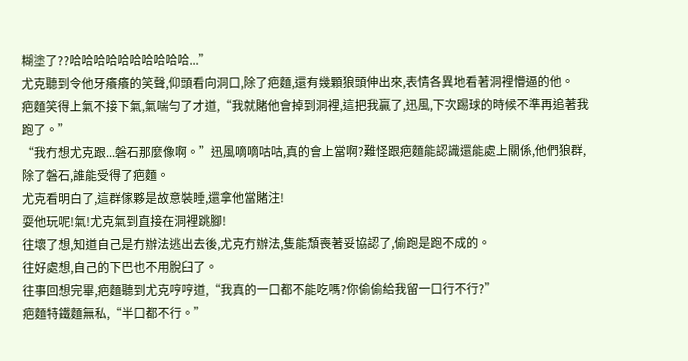糊塗了??哈哈哈哈哈哈哈哈哈哈...”
尤克聽到令他牙癢癢的笑聲,仰頭看向洞口,除了疤麵,還有幾顆狼頭伸出來,表情各異地看著洞裡懵逼的他。
疤麵笑得上氣不接下氣,氣喘勻了才道,“我就賭他會掉到洞裡,這把我贏了,迅風,下次踢球的時候不準再追著我跑了。”
“我冇想尤克跟...磐石那麼像啊。”迅風嘀嘀咕咕,真的會上當啊?難怪跟疤麵能認識還能處上關係,他們狼群,除了磐石,誰能受得了疤麵。
尤克看明白了,這群傢夥是故意裝睡,還拿他當賭注!
耍他玩呢!氣!尤克氣到直接在洞裡跳腳!
往壞了想,知道自己是冇辦法逃出去後,尤克冇辦法,隻能頹喪著妥協認了,偷跑是跑不成的。
往好處想,自己的下巴也不用脫臼了。
往事回想完畢,疤麵聽到尤克哼哼道,“我真的一口都不能吃嗎?你偷偷給我留一口行不行?”
疤麵特鐵麵無私,“半口都不行。”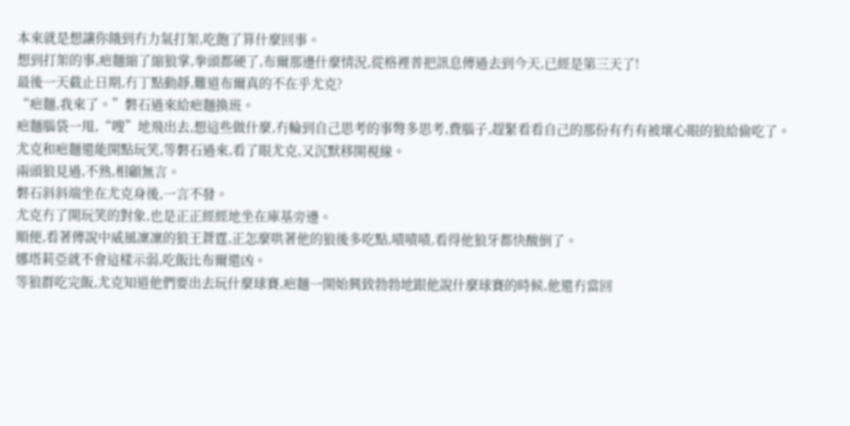本來就是想讓你餓到冇力氣打架,吃飽了算什麼回事。
想到打架的事,疤麵縮了縮狼掌,拳頭都硬了,布爾那邊什麼情況,從格裡普把訊息傳過去到今天,已經是第三天了!
最後一天截止日期,冇丁點動靜,難道布爾真的不在乎尤克?
“疤麵,我來了。”磐石過來給疤麵換班。
疤麵腦袋一甩,“嗖”地飛出去,想這些做什麼,冇輪到自己思考的事彆多思考,費腦子,趕緊看看自己的那份有冇有被壞心眼的狼給偷吃了。
尤克和疤麵還能開點玩笑,等磐石過來,看了眼尤克,又沉默移開視線。
兩頭狼見過,不熟,相顧無言。
磐石斜斜端坐在尤克身後,一言不發。
尤克冇了開玩笑的對象,也是正正經經地坐在庫基旁邊。
順便,看著傳說中威風凜凜的狼王蒼霆,正怎麼哄著他的狼後多吃點,嘖嘖嘖,看得他狼牙都快酸倒了。
娜塔莉亞就不會這樣示弱,吃飯比布爾還凶。
等狼群吃完飯,尤克知道他們要出去玩什麼球賽,疤麵一開始興致勃勃地跟他說什麼球賽的時候,他還冇當回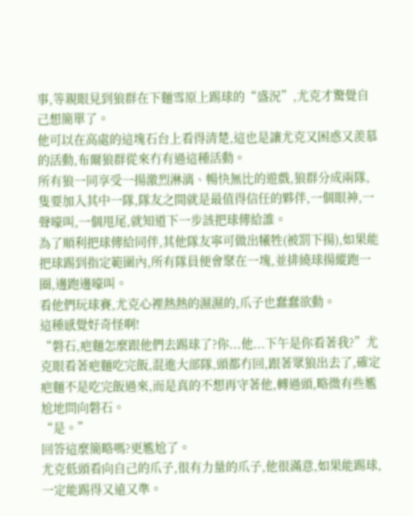事,等親眼見到狼群在下麵雪原上踢球的“盛況”,尤克才驚覺自己想簡單了。
他可以在高處的這塊石台上看得清楚,這也是讓尤克又困惑又羨慕的活動,布爾狼群從來冇有過這種活動。
所有狼一同享受一揚激烈淋漓、暢快無比的遊戲,狼群分成兩隊,隻要加入其中一隊,隊友之間就是最值得信任的夥伴,一個眼神,一聲嚎叫,一個甩尾,就知道下一步該把球傳給誰。
為了順利把球傳給同伴,其他隊友寧可做出犧牲(被罰下揚),如果能把球踢到指定範圍內,所有隊員便會聚在一塊,並排繞球揚縱跑一圈,邊跑邊嚎叫。
看他們玩球賽,尤克心裡熱熱的濕濕的,爪子也蠢蠢欲動。
這種感覺好奇怪啊!
“磐石,疤麵怎麼跟他們去踢球了?你...他...下午是你看著我?”尤克眼看著疤麵吃完飯,混進大部隊,頭都冇回,跟著眾狼出去了,確定疤麵不是吃完飯過來,而是真的不想再守著他,轉過頭,略微有些尷尬地問向磐石。
“是。”
回答這麼簡略嗎?更尷尬了。
尤克低頭看向自己的爪子,很有力量的爪子,他很滿意,如果能踢球,一定能踢得又遠又準。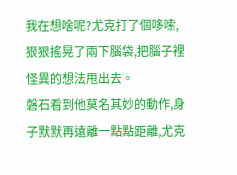我在想啥呢?尤克打了個哆嗦,狠狠搖晃了兩下腦袋,把腦子裡怪異的想法甩出去。
磐石看到他莫名其妙的動作,身子默默再遠離一點點距離,尤克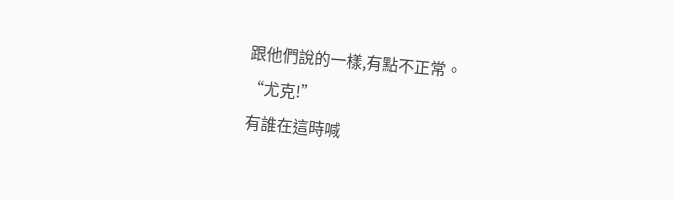跟他們說的一樣,有點不正常。
“尤克!”
有誰在這時喊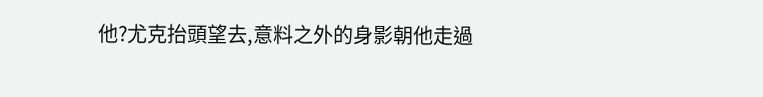他?尤克抬頭望去,意料之外的身影朝他走過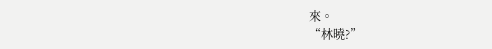來。
“林曉?”